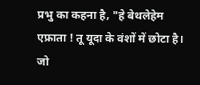प्रभु का कहना है, "हे बेथलेहेम एफ्राता ! तू यूदा के वंशों में छोटा है। जो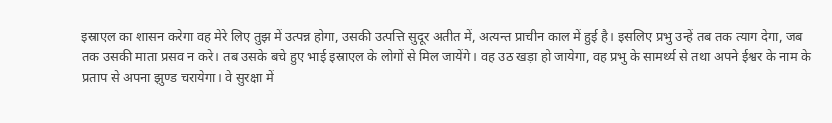इस्राएल का शासन करेगा वह मेरे लिए तुझ में उत्पन्न होगा, उसकी उत्पत्ति सुदूर अतीत में, अत्यन्त प्राचीन काल में हुई है। इसलिए प्रभु उन्हें तब तक त्याग देगा, जब तक उसकी माता प्रसव न करे। तब उसके बचे हुए भाई इस्राएल के लोगों से मिल जायेंगे। वह उठ खड़ा हो जायेगा, वह प्रभु के सामर्थ्य से तथा अपने ईश्वर के नाम के प्रताप से अपना झुण्ड चरायेगा। वे सुरक्षा में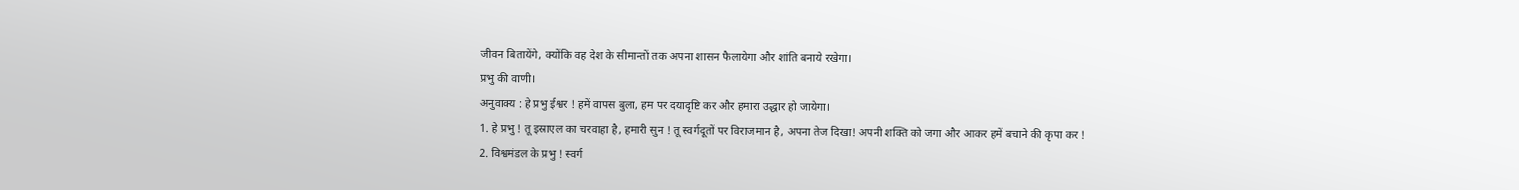जीवन बितायेंगे, क्योंकि वह देश के सीमान्तों तक अपना शासन फैलायेगा और शांति बनाये रखेगा।
प्रभु की वाणी।
अनुवाक्य : हे प्रभु ईश्वर ! हमें वापस बुला, हम पर दयादृष्टि कर और हमारा उद्धार हो जायेगा।
1. हे प्रभु ! तू इस्राएल का चरवाहा है, हमारी सुन ! तू स्वर्गदूतों पर विराजमान है, अपना तेज दिखा! अपनी शक्ति को जगा और आकर हमें बचाने की कृपा कर !
2. विश्वमंडल के प्रभु ! स्वर्ग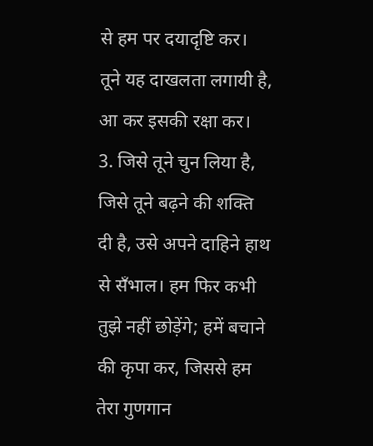से हम पर दयादृष्टि कर। तूने यह दाखलता लगायी है, आ कर इसकी रक्षा कर।
3. जिसे तूने चुन लिया है, जिसे तूने बढ़ने की शक्ति दी है, उसे अपने दाहिने हाथ से सँभाल। हम फिर कभी तुझे नहीं छोड़ेंगे; हमें बचाने की कृपा कर, जिससे हम तेरा गुणगान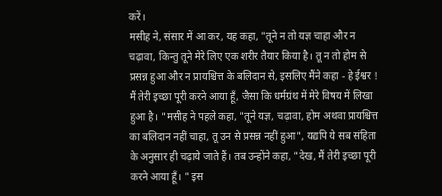करें।
मसीह ने, संसार में आ कर, यह कहा, "तूने न तो यज्ञ चाहा और न चढ़ावा, किन्तु तूने मेरे लिए एक शरीर तैयार किया है। तू न तो होम से प्रसन्न हुआ और न प्रायश्चित्त के बलिदान से, इसलिए मैंने कहा - हे ईश्वर ! मैं तेरी इच्छा पूरी करने आया हूँ, जैसा कि धर्मग्रंथ में मेरे विषय में लिखा हुआ है। "मसीह ने पहले कहा, "तूने यज्ञ, चढ़ावा, होम अथवा प्रायश्चित्त का बलिदान नहीं चाहा, तू उन से प्रसन्न नहीं हुआ", यद्यपि ये सब संहिता के अनुसार ही चढ़ाये जाते हैं। तब उन्होंने कहा, "देख, मैं तेरी इच्छा पूरी करने आया हूँ। " इस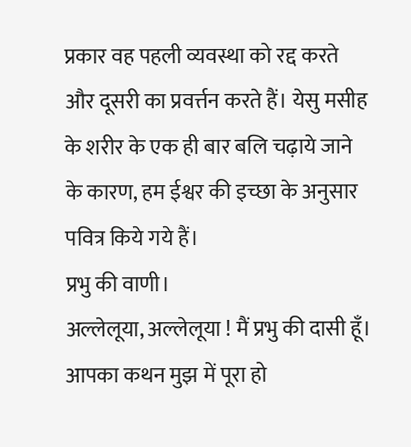प्रकार वह पहली व्यवस्था को रद्द करते और दूसरी का प्रवर्त्तन करते हैं। येसु मसीह के शरीर के एक ही बार बलि चढ़ाये जाने के कारण, हम ईश्वर की इच्छा के अनुसार पवित्र किये गये हैं।
प्रभु की वाणी।
अल्लेलूया, अल्लेलूया ! मैं प्रभु की दासी हूँ। आपका कथन मुझ में पूरा हो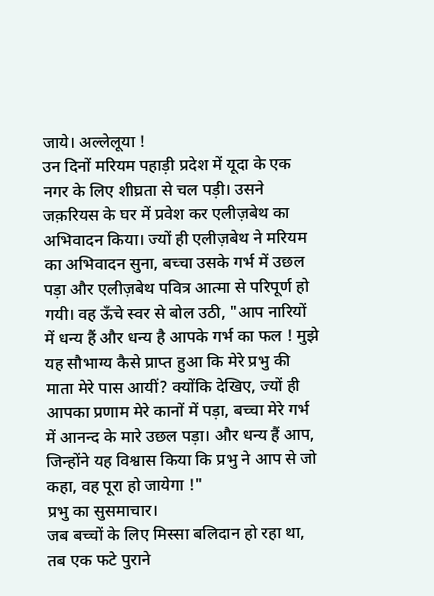जाये। अल्लेलूया !
उन दिनों मरियम पहाड़ी प्रदेश में यूदा के एक नगर के लिए शीघ्रता से चल पड़ी। उसने जक़रियस के घर में प्रवेश कर एलीज़बेथ का अभिवादन किया। ज्यों ही एलीज़बेथ ने मरियम का अभिवादन सुना, बच्चा उसके गर्भ में उछल पड़ा और एलीज़बेथ पवित्र आत्मा से परिपूर्ण हो गयी। वह ऊँचे स्वर से बोल उठी, "आप नारियों में धन्य हैं और धन्य है आपके गर्भ का फल ! मुझे यह सौभाग्य कैसे प्राप्त हुआ कि मेरे प्रभु की माता मेरे पास आयीं? क्योंकि देखिए, ज्यों ही आपका प्रणाम मेरे कानों में पड़ा, बच्चा मेरे गर्भ में आनन्द के मारे उछल पड़ा। और धन्य हैं आप, जिन्होंने यह विश्वास किया कि प्रभु ने आप से जो कहा, वह पूरा हो जायेगा !"
प्रभु का सुसमाचार।
जब बच्चों के लिए मिस्सा बलिदान हो रहा था, तब एक फटे पुराने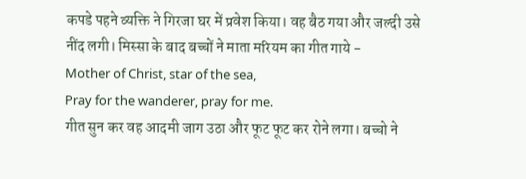कपडे पहने व्यक्ति ने गिरजा घर में प्रवेश किया। वह बैठ गया और जल्दी उसे नींद लगी। मिस्सा के बाद बच्चों ने माता मरियम का गीत गाये -
Mother of Christ, star of the sea,
Pray for the wanderer, pray for me.
गीत सुन कर वह आदमी जाग उठा और फूट फूट कर रोने लगा। बच्चो ने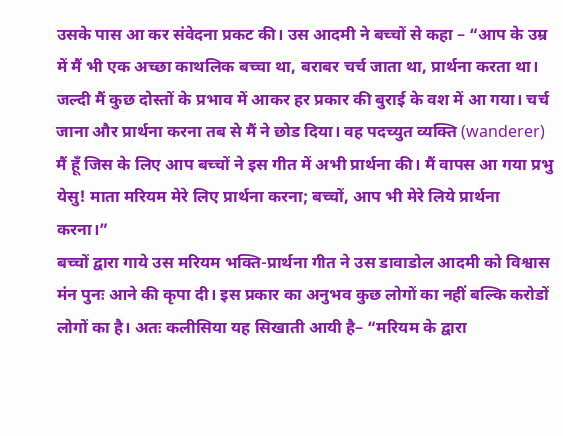उसके पास आ कर संवेदना प्रकट की। उस आदमी ने बच्चों से कहा – “आप के उम्र में मैं भी एक अच्छा काथलिक बच्चा था, बराबर चर्च जाता था, प्रार्थना करता था। जल्दी मैं कुछ दोस्तों के प्रभाव में आकर हर प्रकार की बुराई के वश में आ गया। चर्च जाना और प्रार्थना करना तब से मैं ने छोड दिया। वह पदच्युत व्यक्ति (wanderer) मैं हूँ जिस के लिए आप बच्चों ने इस गीत में अभी प्रार्थना की। मैं वापस आ गया प्रभु येसु! माता मरियम मेरे लिए प्रार्थना करना; बच्चों, आप भी मेरे लिये प्रार्थना करना।”
बच्चों द्वारा गाये उस मरियम भक्ति-प्रार्थना गीत ने उस डावाडोल आदमी को विश्वास मंन पुनः आने की कृपा दी। इस प्रकार का अनुभव कुछ लोगों का नहीं बल्कि करोडों लोगों का है। अतः कलीसिया यह सिखाती आयी है– “मरियम के द्वारा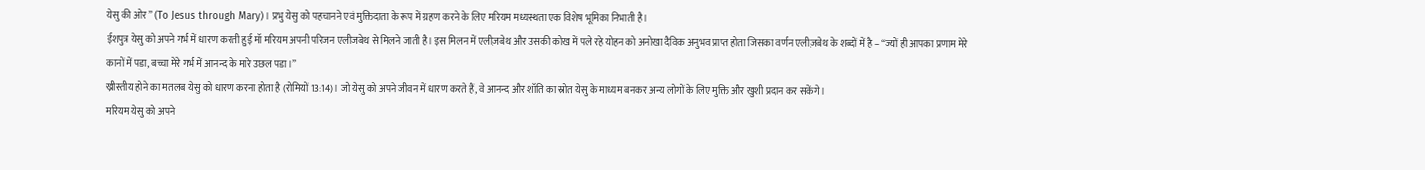येसु की ओर” (To Jesus through Mary)। प्रभु येसु को पहचानने एवं मुक्तिदाता के रूप में ग्रहण करने के लिए मरियम मध्यस्थता एक विशेष भूमिका निभाती है।
ईशपुत्र येसु को अपने गर्भ में धारण करती हुई मॉ मरियम अपनी परिजन एलीजबेथ से मिलने जाती है। इस मिलन में एलीज़बेथ और उसकी कोख में पले रहे योहन को अनोखा दैविक अनुभव प्राप्त होता जिसका वर्णन एलीज़बेथ के शब्दों में है – “ज्यों ही आपका प्रणाम मेरे कानों में पडा, बच्चा मेरे गर्भ में आनन्द के मारे उछल पडा।”
ख्रीस्तीय होने का मतलब येसु को धारण करना होता है (रोमियों 13:14)। जो येसु को अपने जीवन में धारण करते हैं, वे आनन्द और शॉति का स्रोत येसु के माध्यम बनकर अन्य लोगों के लिए मुक्ति और खुशी प्रदान कर सकेंगे।
मरियम येसु को अपने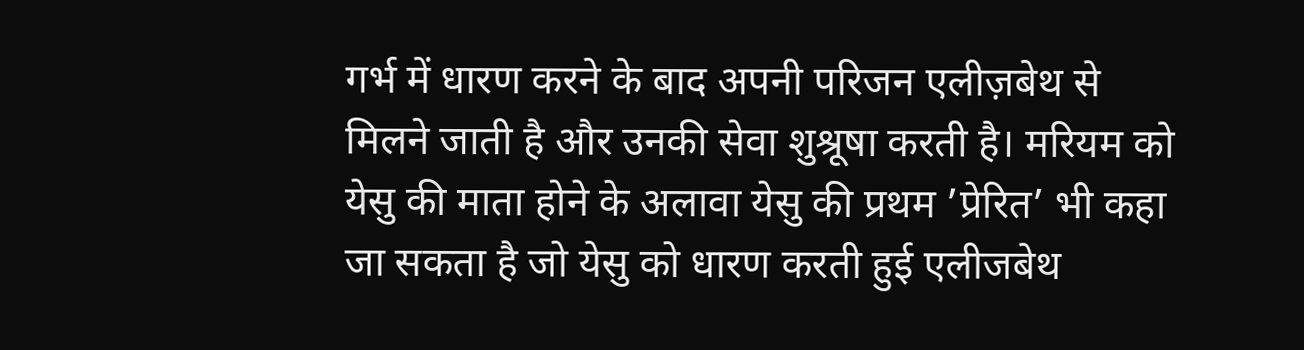गर्भ में धारण करने के बाद अपनी परिजन एलीज़बेथ से मिलने जाती है और उनकी सेवा शुश्रूषा करती है। मरियम को येसु की माता होने के अलावा येसु की प्रथम ’प्रेरित’ भी कहा जा सकता है जो येसु को धारण करती हुई एलीजबेथ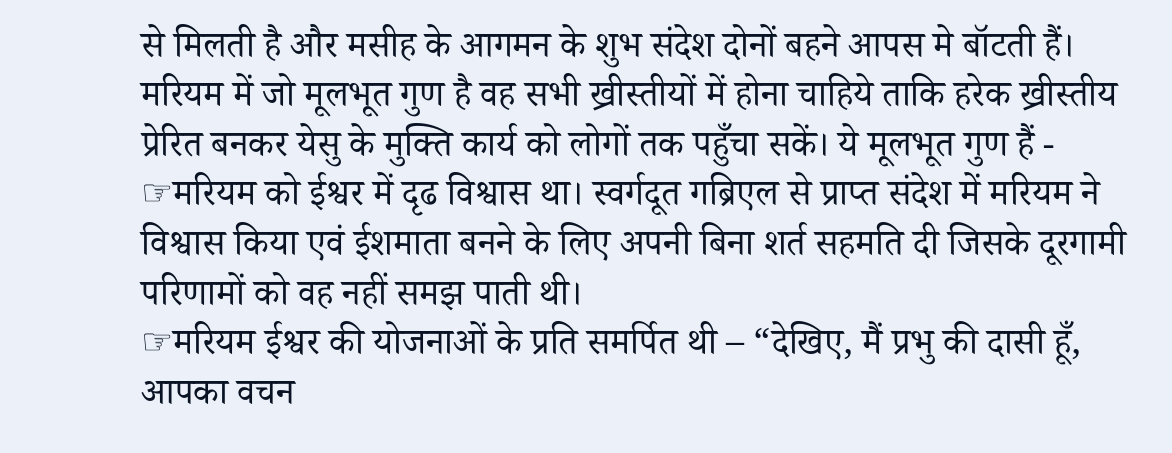से मिलती है और मसीह के आगमन के शुभ संदेश दोनों बहने आपस मे बॉटती हैं। मरियम में जो मूलभूत गुण है वह सभी ख्रीस्तीयों में होना चाहिये ताकि हरेक ख्रीस्तीय प्रेरित बनकर येसु के मुक्ति कार्य को लोगों तक पहुँचा सकें। ये मूलभूत गुण हैं -
☞मरियम को ईश्वर में दृढ विश्वास था। स्वर्गदूत गब्रिएल से प्राप्त संदेश में मरियम ने विश्वास किया एवं ईशमाता बनने के लिए अपनी बिना शर्त सहमति दी जिसके दूरगामी परिणामों को वह नहीं समझ पाती थी।
☞मरियम ईश्वर की योजनाओं के प्रति समर्पित थी – “देखिए, मैं प्रभु की दासी हूँ, आपका वचन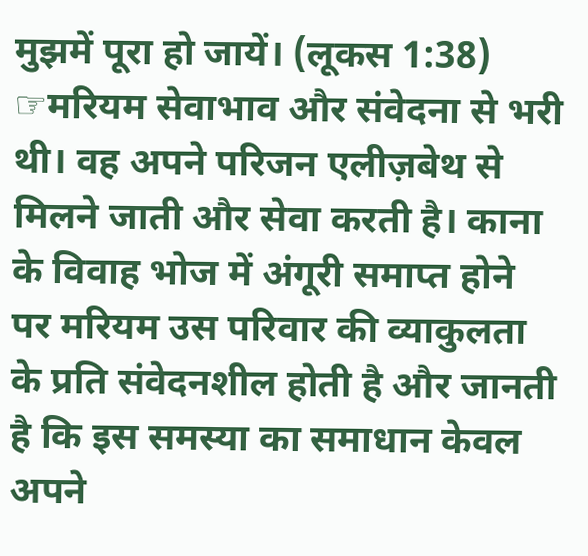मुझमें पूरा हो जायें। (लूकस 1:38)
☞मरियम सेवाभाव और संवेदना से भरी थी। वह अपने परिजन एलीज़बेथ से मिलने जाती और सेवा करती है। काना के विवाह भोज में अंगूरी समाप्त होने पर मरियम उस परिवार की व्याकुलता के प्रति संवेदनशील होती है और जानती है कि इस समस्या का समाधान केवल अपने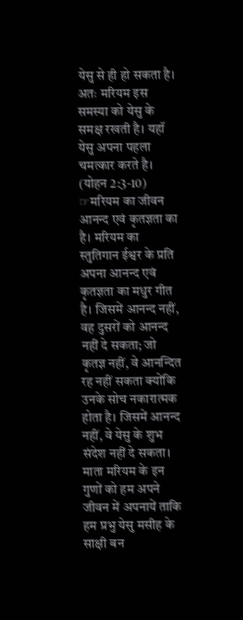येसु से ही हो सकता है। अतः मरियम इस समस्या को येसु के समक्ष रखती है। यहॉ येसु अपना पहला चमत्कार करते है। (योहन 2:3-10)
☞मरियम का जीवन आनन्द एवं कृतज्ञता का है। मरियम का स्तुतिगान ईश्वर के प्रति अपना आनन्द एवं कृतज्ञता का मधुर गीत है। जिसमें आनन्द नहीं, वह दुसरों को आनन्द नहीं दे सकता; जो कृतज्ञ नहीं, वे आनन्दित रह नहीं सकता क्योंकि उनके सोच नकारात्मक होता है। जिसमें आनन्द नहीं, वे येसु के शुभ संदेश नहीं दे सकता।
माता मरियम के इन गुणों को हम अपने जीवन में अपनायें ताकि हम प्रभु येसु मसीह के साक्षी बन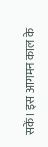सकें। इस आगमन काल के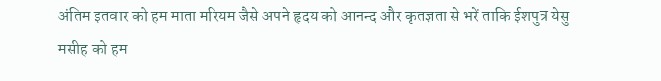अंतिम इतवार को हम माता मरियम जैसे अपने हृदय को आनन्द और कृतज्ञता से भरें ताकि ईशपुत्र येसु मसीह को हम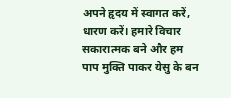अपने हृदय में स्वागत करें, धारण करें। हमारे विचार सकारात्मक बने और हम पाप मुक्ति पाकर येसु के बन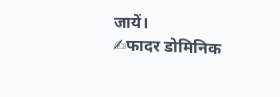जायें।
✍फादर डोमिनिक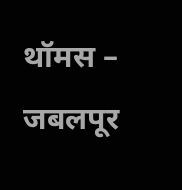थॉमस – जबलपूर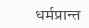धर्मप्रान्त